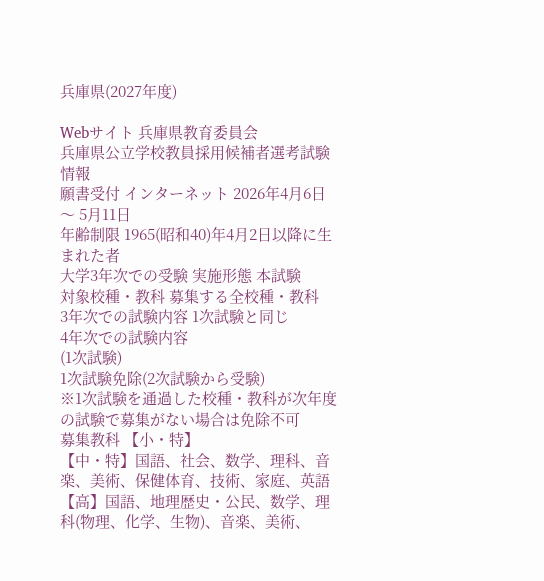兵庫県(2027年度)

Webサイト 兵庫県教育委員会
兵庫県公立学校教員採用候補者選考試験情報
願書受付 インターネット 2026年4月6日 〜 5月11日
年齢制限 1965(昭和40)年4月2日以降に生まれた者
大学3年次での受験 実施形態 本試験
対象校種・教科 募集する全校種・教科
3年次での試験内容 1次試験と同じ
4年次での試験内容
(1次試験)
1次試験免除(2次試験から受験)
※1次試験を通過した校種・教科が次年度の試験で募集がない場合は免除不可
募集教科 【小・特】
【中・特】国語、社会、数学、理科、音楽、美術、保健体育、技術、家庭、英語
【高】国語、地理歴史・公民、数学、理科(物理、化学、生物)、音楽、美術、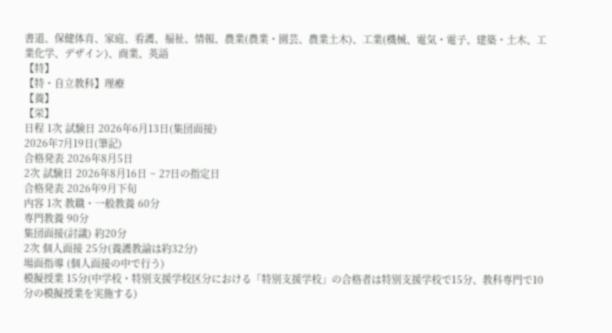書道、保健体育、家庭、看護、福祉、情報、農業(農業・園芸、農業土木)、工業(機械、電気・電子、建築・土木、工業化学、デザイン)、商業、英語
【特】
【特・自立教科】理療
【養】
【栄】
日程 1次 試験日 2026年6月13日(集団面接)
2026年7月19日(筆記)
合格発表 2026年8月5日
2次 試験日 2026年8月16日 ~ 27日の指定日
合格発表 2026年9月下旬
内容 1次 教職・一般教養 60分
専門教養 90分
集団面接(討議) 約20分
2次 個人面接 25分(養護教諭は約32分)
場面指導 (個人面接の中で行う)
模擬授業 15分(中学校・特別支援学校区分における「特別支援学校」の合格者は特別支援学校で15分、教科専門で10分の模擬授業を実施する)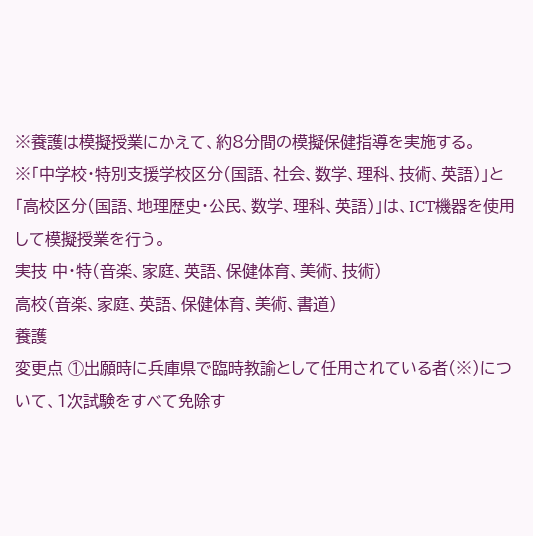※養護は模擬授業にかえて、約8分間の模擬保健指導を実施する。
※「中学校・特別支援学校区分(国語、社会、数学、理科、技術、英語)」と「高校区分(国語、地理歴史・公民、数学、理科、英語)」は、ICT機器を使用して模擬授業を行う。
実技 中・特(音楽、家庭、英語、保健体育、美術、技術)
高校(音楽、家庭、英語、保健体育、美術、書道)
養護
変更点 ①出願時に兵庫県で臨時教諭として任用されている者(※)について、1次試験をすべて免除す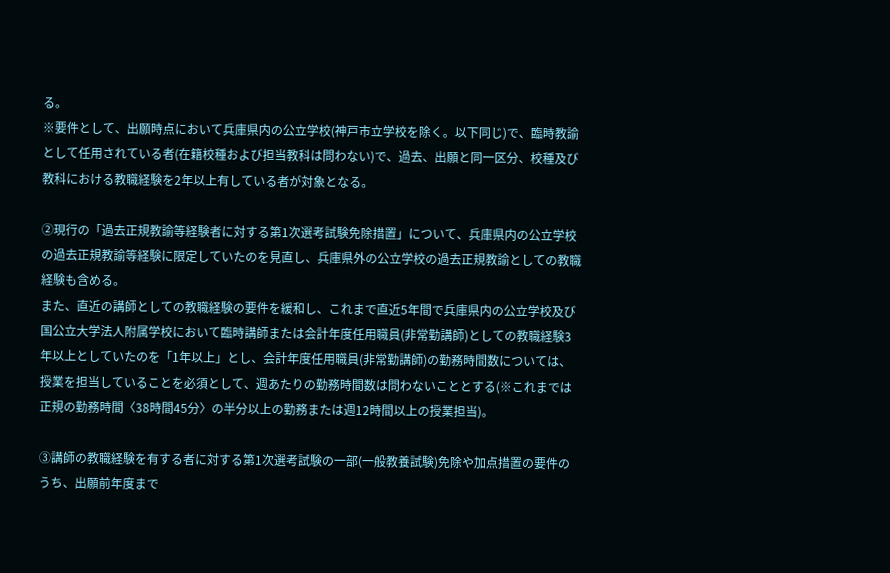る。
※要件として、出願時点において兵庫県内の公立学校(神戸市立学校を除く。以下同じ)で、臨時教諭として任用されている者(在籍校種および担当教科は問わない)で、過去、出願と同一区分、校種及び教科における教職経験を2年以上有している者が対象となる。

②現行の「過去正規教諭等経験者に対する第1次選考試験免除措置」について、兵庫県内の公立学校の過去正規教諭等経験に限定していたのを見直し、兵庫県外の公立学校の過去正規教諭としての教職経験も含める。
また、直近の講師としての教職経験の要件を緩和し、これまで直近5年間で兵庫県内の公立学校及び国公立大学法人附属学校において臨時講師または会計年度任用職員(非常勤講師)としての教職経験3年以上としていたのを「1年以上」とし、会計年度任用職員(非常勤講師)の勤務時間数については、授業を担当していることを必須として、週あたりの勤務時間数は問わないこととする(※これまでは正規の勤務時間〈38時間45分〉の半分以上の勤務または週12時間以上の授業担当)。

③講師の教職経験を有する者に対する第1次選考試験の一部(一般教養試験)免除や加点措置の要件のうち、出願前年度まで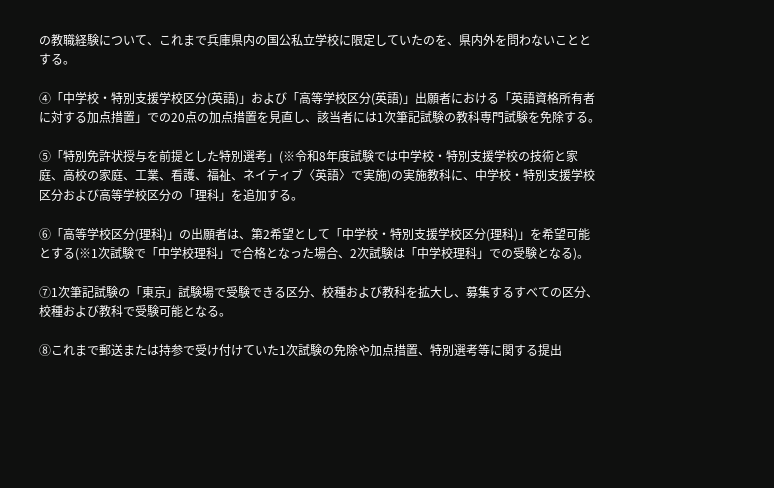の教職経験について、これまで兵庫県内の国公私立学校に限定していたのを、県内外を問わないこととする。

④「中学校・特別支援学校区分(英語)」および「高等学校区分(英語)」出願者における「英語資格所有者に対する加点措置」での20点の加点措置を見直し、該当者には1次筆記試験の教科専門試験を免除する。

⑤「特別免許状授与を前提とした特別選考」(※令和8年度試験では中学校・特別支援学校の技術と家庭、高校の家庭、工業、看護、福祉、ネイティブ〈英語〉で実施)の実施教科に、中学校・特別支援学校区分および高等学校区分の「理科」を追加する。

⑥「高等学校区分(理科)」の出願者は、第2希望として「中学校・特別支援学校区分(理科)」を希望可能とする(※1次試験で「中学校理科」で合格となった場合、2次試験は「中学校理科」での受験となる)。

⑦1次筆記試験の「東京」試験場で受験できる区分、校種および教科を拡大し、募集するすべての区分、校種および教科で受験可能となる。

⑧これまで郵送または持参で受け付けていた1次試験の免除や加点措置、特別選考等に関する提出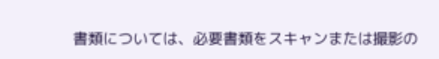書類については、必要書類をスキャンまたは撮影の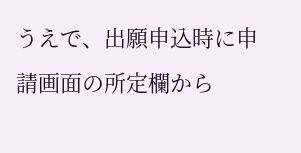うえで、出願申込時に申請画面の所定欄から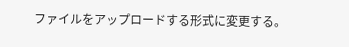ファイルをアップロードする形式に変更する。